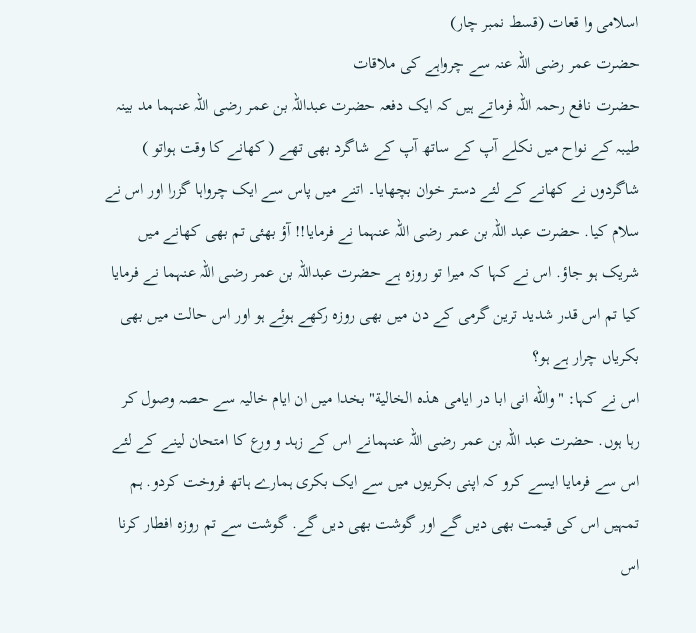اسلامی وا قعات (قسط نمبر چار)
حضرت عمر رضی اللہ عنہ سے چرواہے کی ملاقات
حضرت نافع رحمہ اللہ فرماتے ہیں کہ ایک دفعہ حضرت عبداللہ بن عمر رضی اللہ عنہما مد بینہ طیبہ کے نواح میں نکلے آپ کے ساتھ آپ کے شاگرد بھی تھے ( کھانے کا وقت ہواتو ) شاگردوں نے کھانے کے لئے دستر خوان بچھایا۔ اتنے میں پاس سے ایک چرواہا گزرا اور اس نے سلام کیا. حضرت عبد اللہ بن عمر رضی اللہ عنہما نے فرمایا!! آؤ بھئی تم بھی کھانے میں شریک ہو جاؤ. اس نے کہا کہ میرا تو روزہ ہے حضرت عبداللہ بن عمر رضی اللہ عنہما نے فرمایا کیا تم اس قدر شدید ترین گرمی کے دن میں بھی روزہ رکھے ہوئے ہو اور اس حالت میں بھی بکریاں چرار ہے ہو؟
اس نے کہا: "والله انى ابا در ايامى هذه الخالية" بخدا میں ان ایام خالیہ سے حصہ وصول کر رہا ہوں. حضرت عبد اللہ بن عمر رضی اللہ عنہمانے اس کے زہد و ورع کا امتحان لینے کے لئے اس سے فرمایا ایسے کرو کہ اپنی بکریوں میں سے ایک بکری ہمارے ہاتھ فروخت کردو. ہم تمہیں اس کی قیمت بھی دیں گے اور گوشت بھی دیں گے. گوشت سے تم روزہ افطار کرنا اس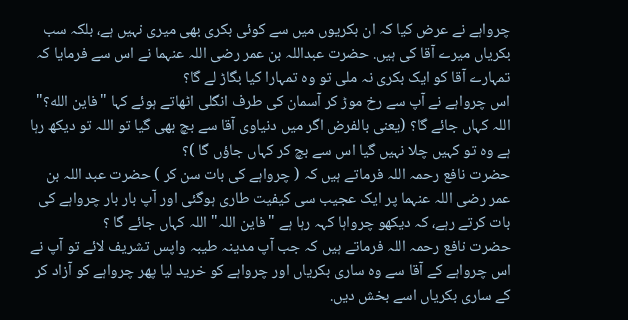چرواہے نے عرض کیا کہ ان بکریوں میں سے کوئی بکری بھی میری نہیں ہے، بلکہ سب بکریاں میرے آقا کی ہیں. حضرت عبداللہ بن عمر رضی اللہ عنہما نے اس سے فرمایا کہ تمہارے آقا کو ایک بکری نہ ملی تو وہ تمہارا کیا بگاڑ لے گا؟
اس چرواہے نے آپ سے رخ موڑ کر آسمان کی طرف انگلی اٹھاتے ہوئے کہا "فاین الله؟" اللہ کہاں جائے گا؟ (یعنی بالفرض اگر میں دنیاوی آقا سے بچ بھی گیا تو اللہ تو دیکھ رہا ہے وہ تو کہیں چلا نہیں گیا اس سے بچ کر کہاں جاؤں گا )؟
حضرت نافع رحمہ اللہ فرماتے ہیں کہ ( چرواہے کی بات سن کر ) حضرت عبد اللہ بن عمر رضی اللہ عنہما پر ایک عجیب سی کیفیت طاری ہوگئی اور آپ بار بار چرواہے کی بات کرتے رہے، کہ دیکھو چرواہا کہہ رہا ہے "فاین اللہ" اللہ کہاں جائے گا ؟
حضرت نافع رحمہ اللہ فرماتے ہیں کہ جب آپ مدینہ طیبہ واپس تشریف لائے تو آپ نے اس چرواہے کے آقا سے وہ ساری بکریاں اور چرواہے کو خرید لیا پھر چرواہے کو آزاد کر کے ساری بکریاں اسے بخش دیں.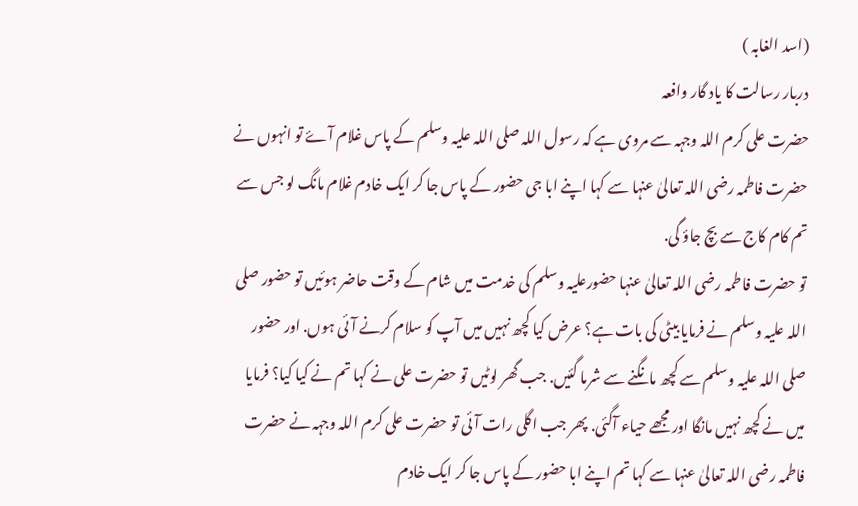(اسد الغابہ )
دربار رسالت کا یاد گار وافعہ
حضرت علی کرم اللہ وجہہ سے مروی ہے کہ رسول اللہ صلی اللہ علیہ وسلم کے پاس غلام آۓ تو انہوں نے حضرت فاطمہ رضی اللہ تعالیٰ عنہا سے کہا اپنے ابا جی حضور کے پاس جا کر ایک خادم غلام مانگ لو جس سے تم کام کاج سے بچ جاؤ گی.
تو حضرت فاطمہ رضی اللہ تعالیٰ عنہا حضورعلیہ وسلم کی خدمت میں شام کے وقت حاضر ہوئیں تو حضور صلی اللہ علیہ وسلم نے فرمایا بیٹی کی بات ہے؟ عرض کیا کچھ نہیں میں آپ کو سلام کرنے آئی ہوں. اور حضور صلی اللہ علیہ وسلم سے کچھ مانگنے سے شرما گئیں. جب گھر لوٹیں تو حضرت علی نے کہا تم نے کیا کیا؟ فرمایا میں نے کچھ نہیں مانگا اور مجھے حیاء آگئی. پھر جب اگلی رات آئی تو حضرت علی کرم اللہ وجہہ نے حضرت فاطمہ رضی اللہ تعالیٰ عنہا سے کہا تم اپنے ابا حضور کے پاس جا کر ایک خادم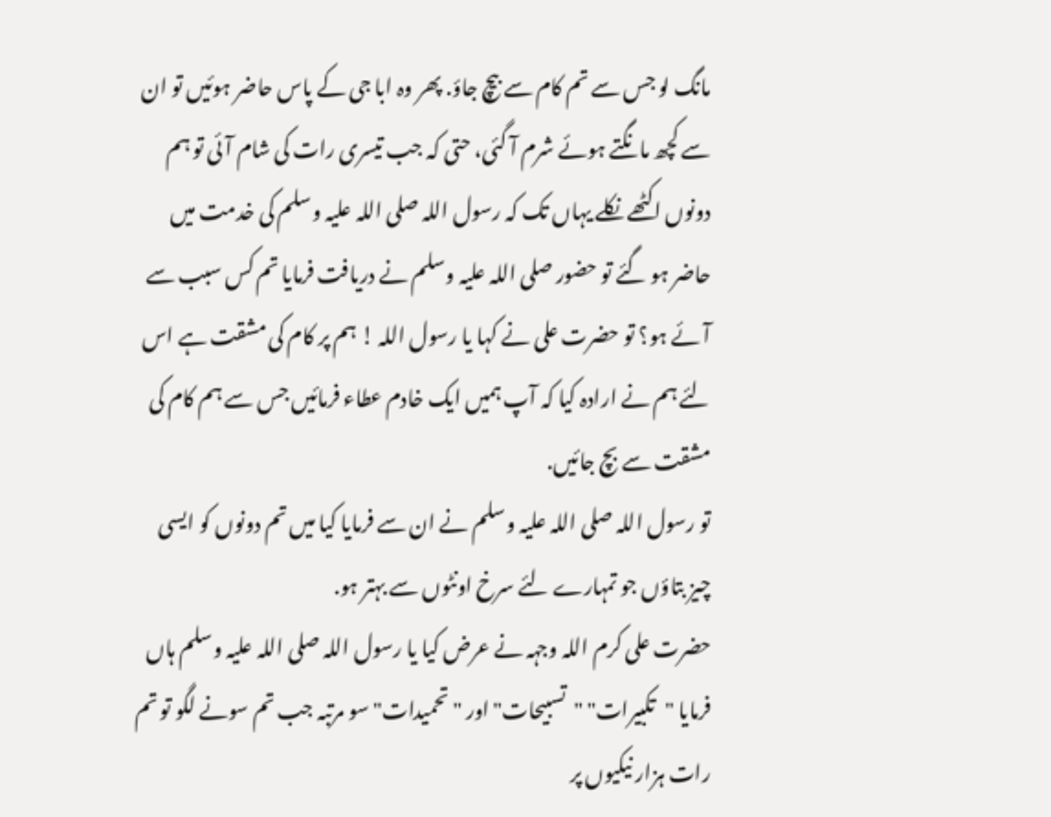مانگ لو جس سے تم کام سے بیچ جاؤ. پھر وہ ابا جی کے پاس حاضر ہوئیں تو ان سے کچھ مانگتے ہوئے شرم آ گئی، حتی کہ جب تیسری رات کی شام آئی تو ہم دونوں اکٹھے نکلے یہاں تک کہ رسول اللہ صلی اللہ علیہ وسلم کی خدمت میں حاضر ہو گئے تو حضور صلی اللہ علیہ وسلم نے دریافت فرمایا تم کس سبب سے آئے ہو؟ تو حضرت علی نے کہا یا رسول اللہ ! ہم پر کام کی مشقت ہے اس لئے ہم نے ارادہ کیا کہ آپ ہمیں ایک خادم عطاء فرمائیں جس سے ہم کام کی مشقت سے بچ جائیں.
تو رسول اللہ صلی اللہ علیہ وسلم نے ان سے فرمایا کیا میں تم دونوں کو ایسی چیز بتاؤں جو تمہارے لئے سرخ اونٹوں سے بہتر ہو.
حضرت علی کرم اللہ وجہہ نے عرض کیا یا رسول اللہ صلی اللہ علیہ وسلم ہاں فرمایا "تکبیرات" "تسبیحات" اور "تحمیدات" سو مرتبہ جب تم سونے لگو تو تم رات ہزار نیکیوں پر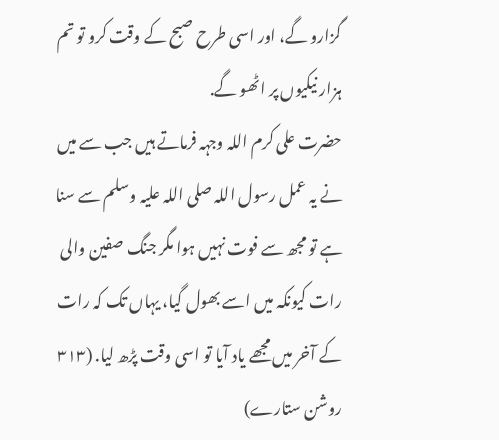گزارو گے، اور اسی طرح صبح کے وقت کرو تو تم ہزار نیکیوں پر اٹھو گے.
حضرت علی کرم اللہ وجہہ فرماتے ہیں جب سے میں نے یہ عمل رسول اللہ صلی اللہ علیہ وسلم سے سنا ہے تو مجھ سے فوت نہیں ہوا مگر جنگ صفین والی رات کیونکہ میں اسے بھول گیا، یہاں تک کہ رات کے آخر میں مجھے یاد آیا تو اسی وقت پڑھ لیا. (۳۱۳ روشن ستارے)